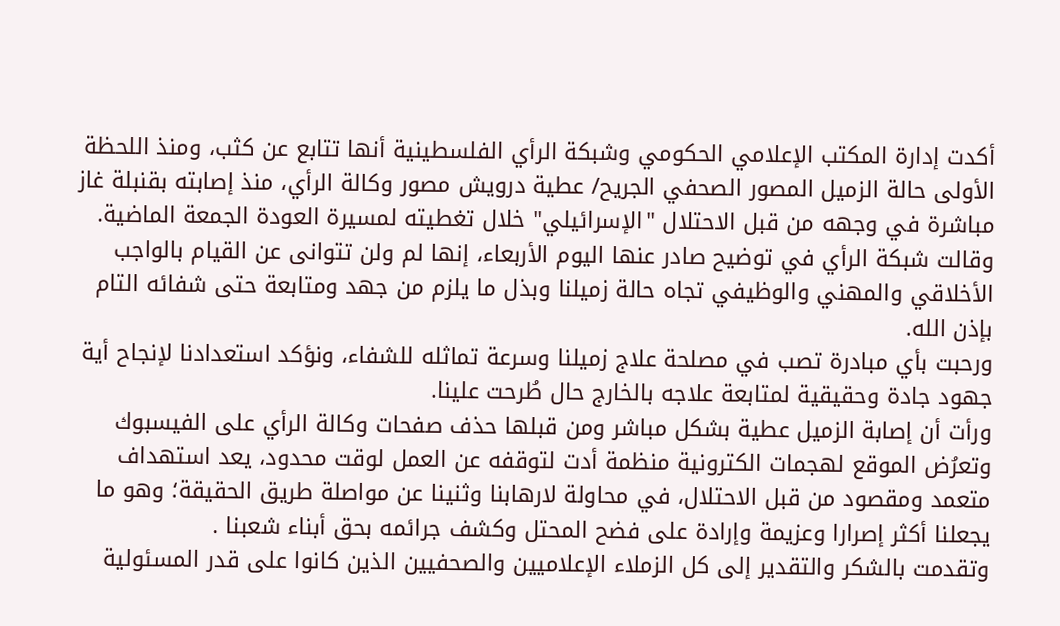أكدت إدارة المكتب الإعلامي الحكومي وشبكة الرأي الفلسطينية أنها تتابع عن كثب، ومنذ اللحظة الأولى حالة الزميل المصور الصحفي الجريح/ عطية درويش مصور وكالة الرأي، منذ إصابته بقنبلة غاز مباشرة في وجهه من قبل الاحتلال "الإسرائيلي" خلال تغطيته لمسيرة العودة الجمعة الماضية.
وقالت شبكة الرأي في توضيح صادر عنها اليوم الأربعاء، إنها لم ولن تتوانى عن القيام بالواجب الأخلاقي والمهني والوظيفي تجاه حالة زميلنا وبذل ما يلزم من جهد ومتابعة حتى شفائه التام بإذن الله.
ورحبت بأي مبادرة تصب في مصلحة علاج زميلنا وسرعة تماثله للشفاء، ونؤكد استعدادنا لإنجاح أية جهود جادة وحقيقية لمتابعة علاجه بالخارج حال طُرحت علينا.
ورأت أن إصابة الزميل عطية بشكل مباشر ومن قبلها حذف صفحات وكالة الرأي على الفيسبوك وتعرُض الموقع لهجمات الكترونية منظمة أدت لتوقفه عن العمل لوقت محدود، يعد استهداف متعمد ومقصود من قبل الاحتلال، في محاولة لارهابنا وثنينا عن مواصلة طريق الحقيقة؛ وهو ما يجعلنا أكثر إصرارا وعزيمة وإرادة على فضح المحتل وكشف جرائمه بحق أبناء شعبنا .
وتقدمت بالشكر والتقدير إلى كل الزملاء الإعلاميين والصحفيين الذين كانوا على قدر المسئولية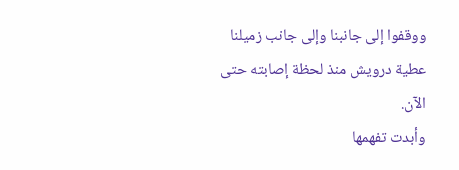ووقفوا إلى جانبنا وإلى جانب زميلنا عطية درويش منذ لحظة إصابته حتى الآن.
وأبدت تفهمها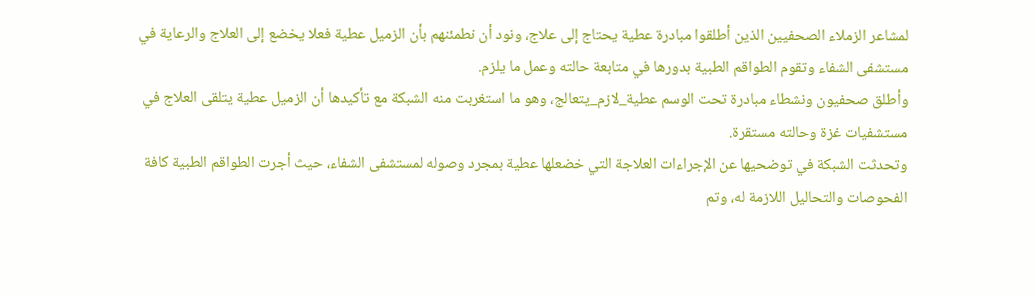لمشاعر الزملاء الصحفيين الذين أطلقوا مبادرة عطية يحتاج إلى علاج، ونود أن نطمئنهم بأن الزميل عطية فعلا يخضع إلى العلاج والرعاية في مستشفى الشفاء وتقوم الطواقم الطبية بدورها في متابعة حالته وعمل ما يلزم.
وأطلق صحفيون ونشطاء مبادرة تحت الوسم عطية_لازم_يتعالج، وهو ما استغربت منه الشبكة مع تأكيدها أن الزميل عطية يتلقى العلاج في مستشفيات غزة وحالته مستقرة.
وتحدثت الشبكة في توضحيها عن الإجراءات العلاجة التي خضعلها عطية بمجرد وصوله لمستشفى الشفاء، حيث أجرت الطواقم الطبية كافة الفحوصات والتحاليل اللازمة له، وتم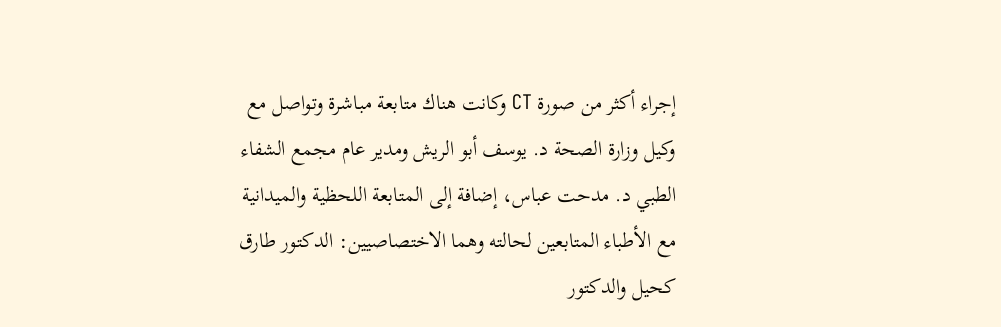إجراء أكثر من صورة CT وكانت هناك متابعة مباشرة وتواصل مع وكيل وزارة الصحة د. يوسف أبو الريش ومدير عام مجمع الشفاء الطبي د. مدحت عباس، إضافة إلى المتابعة اللحظية والميدانية مع الأطباء المتابعين لحالته وهما الاختصاصيين: الدكتور طارق كحيل والدكتور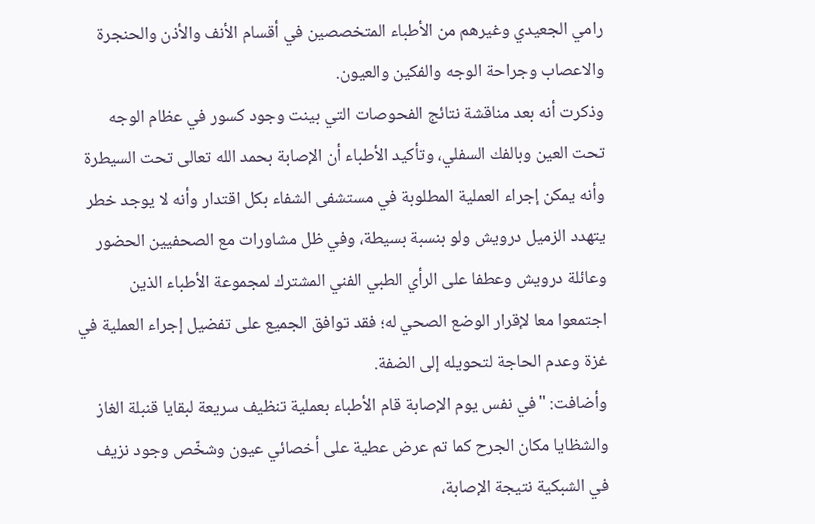رامي الجعيدي وغيرهم من الأطباء المتخصصين في أقسام الأنف والأذن والحنجرة والاعصاب وجراحة الوجه والفكين والعيون.
وذكرت أنه بعد مناقشة نتائج الفحوصات التي بينت وجود كسور في عظام الوجه تحت العين وبالفك السفلي، وتأكيد الأطباء أن الإصابة بحمد الله تعالى تحت السيطرة وأنه يمكن إجراء العملية المطلوبة في مستشفى الشفاء بكل اقتدار وأنه لا يوجد خطر يتهدد الزميل درويش ولو بنسبة بسيطة، وفي ظل مشاورات مع الصحفيين الحضور وعائلة درويش وعطفا على الرأي الطبي الفني المشترك لمجموعة الأطباء الذين اجتمعوا معا لإقرار الوضع الصحي له؛ فقد توافق الجميع على تفضيل إجراء العملية في غزة وعدم الحاجة لتحويله إلى الضفة.
وأضافت: "في نفس يوم الإصابة قام الأطباء بعملية تنظيف سريعة لبقايا قنبلة الغاز والشظايا مكان الجرح كما تم عرض عطية على أخصائي عيون وشخّص وجود نزيف في الشبكية نتيجة الإصابة،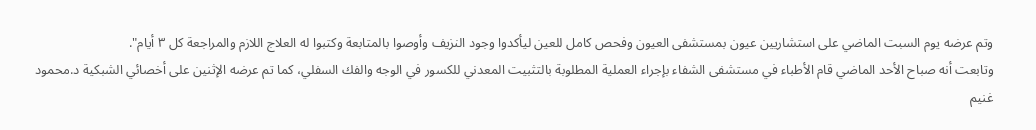وتم عرضه يوم السبت الماضي على استشاريين عيون بمستشفى العيون وفحص كامل للعين ليأكدوا وجود النزيف وأوصوا بالمتابعة وكتبوا له العلاج اللازم والمراجعة كل ٣ أيام".
وتابعت أنه صباح الأحد الماضي قام الأطباء في مستشفى الشفاء بإجراء العملية المطلوبة بالتثبيت المعدني للكسور في الوجه والفك السفلي، كما تم عرضه الإثنين على أخصائي الشبكية د.محمود غنيم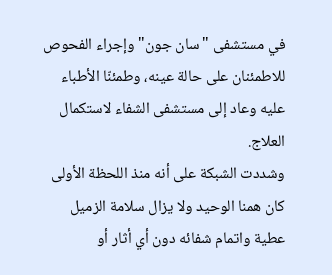في مستشفى "سان جون" وإجراء الفحوص للاطمئنان على حالة عينه، وطمئنّا الأطباء عليه وعاد إلى مستشفى الشفاء لاستكمال العلاج.
وشددت الشبكة على أنه منذ اللحظة الأولى كان همنا الوحيد ولا يزال سلامة الزميل عطية واتمام شفائه دون أي أثار أو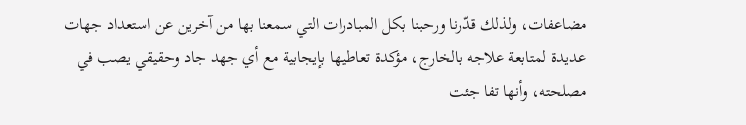مضاعفات، ولذلك قدّرنا ورحبنا بكل المبادرات التي سمعنا بها من آخرين عن استعداد جهات عديدة لمتابعة علاجه بالخارج، مؤكدة تعاطيها بإيجابية مع أي جهد جاد وحقيقي يصب في مصلحته، وأنها تفا جئت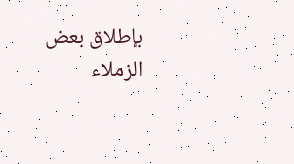بإطلاق بعض الزملاء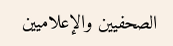الصحفيين والإعلاميين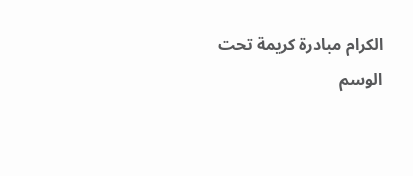الكرام مبادرة كريمة تحت الوسم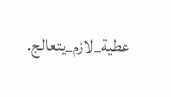عطية_لازم_يتعالج.